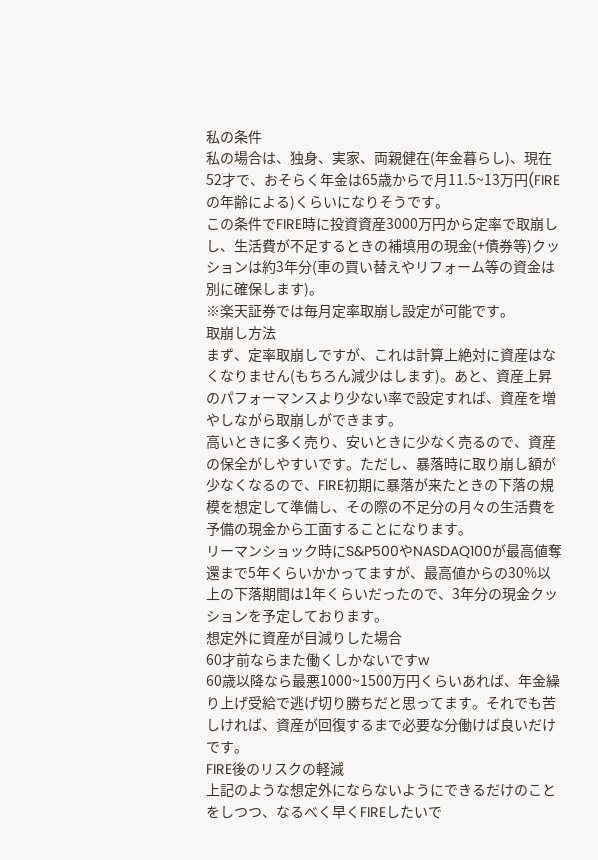私の条件
私の場合は、独身、実家、両親健在(年金暮らし)、現在52才で、おそらく年金は65歳からで月11.5~13万円(FIREの年齢による)くらいになりそうです。
この条件でFIRE時に投資資産3000万円から定率で取崩しし、生活費が不足するときの補填用の現金(+債券等)クッションは約3年分(車の買い替えやリフォーム等の資金は別に確保します)。
※楽天証券では毎月定率取崩し設定が可能です。
取崩し方法
まず、定率取崩しですが、これは計算上絶対に資産はなくなりません(もちろん減少はします)。あと、資産上昇のパフォーマンスより少ない率で設定すれば、資産を増やしながら取崩しができます。
高いときに多く売り、安いときに少なく売るので、資産の保全がしやすいです。ただし、暴落時に取り崩し額が少なくなるので、FIRE初期に暴落が来たときの下落の規模を想定して準備し、その際の不足分の月々の生活費を予備の現金から工面することになります。
リーマンショック時にS&P500やNASDAQ100が最高値奪還まで5年くらいかかってますが、最高値からの30%以上の下落期間は1年くらいだったので、3年分の現金クッションを予定しております。
想定外に資産が目減りした場合
60才前ならまた働くしかないですw
60歳以降なら最悪1000~1500万円くらいあれば、年金繰り上げ受給で逃げ切り勝ちだと思ってます。それでも苦しければ、資産が回復するまで必要な分働けば良いだけです。
FIRE後のリスクの軽減
上記のような想定外にならないようにできるだけのことをしつつ、なるべく早くFIREしたいで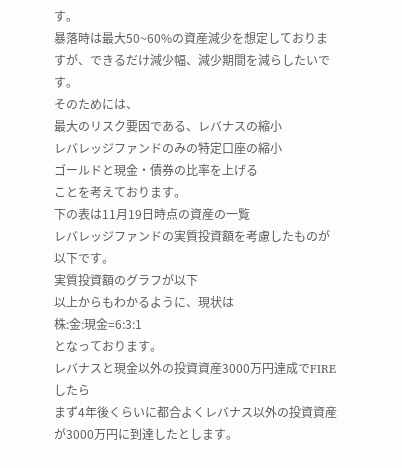す。
暴落時は最大50~60%の資産減少を想定しておりますが、できるだけ減少幅、減少期間を減らしたいです。
そのためには、
最大のリスク要因である、レバナスの縮小
レバレッジファンドのみの特定口座の縮小
ゴールドと現金・債券の比率を上げる
ことを考えております。
下の表は11月19日時点の資産の一覧
レバレッジファンドの実質投資額を考慮したものが以下です。
実質投資額のグラフが以下
以上からもわかるように、現状は
株:金:現金=6:3:1
となっております。
レバナスと現金以外の投資資産3000万円達成でFIREしたら
まず4年後くらいに都合よくレバナス以外の投資資産が3000万円に到達したとします。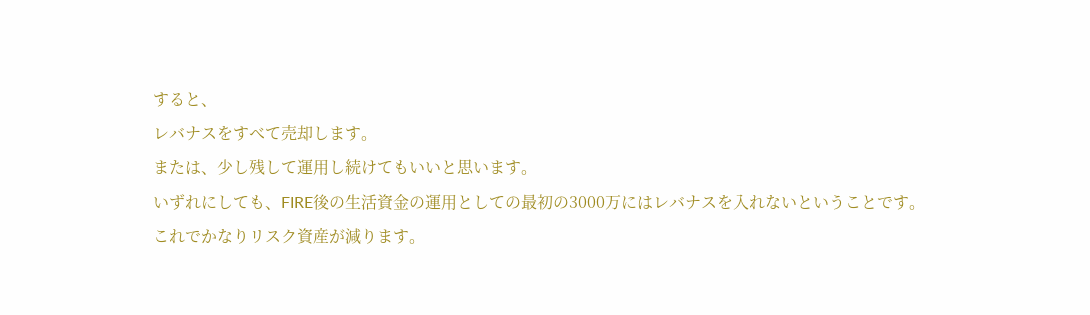すると、
レバナスをすべて売却します。
または、少し残して運用し続けてもいいと思います。
いずれにしても、FIRE後の生活資金の運用としての最初の3000万にはレバナスを入れないということです。
これでかなりリスク資産が減ります。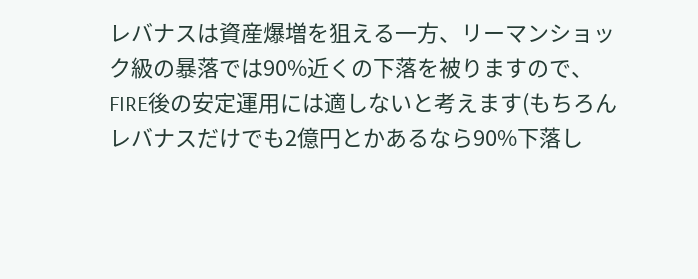レバナスは資産爆増を狙える一方、リーマンショック級の暴落では90%近くの下落を被りますので、FIRE後の安定運用には適しないと考えます(もちろんレバナスだけでも2億円とかあるなら90%下落し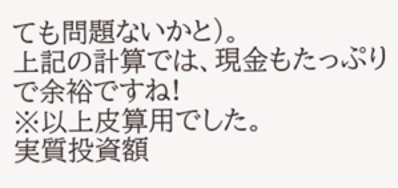ても問題ないかと)。
上記の計算では、現金もたっぷりで余裕ですね!
※以上皮算用でした。
実質投資額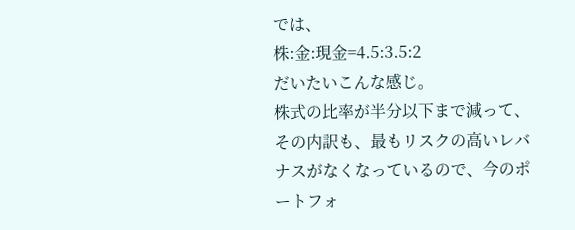では、
株:金:現金=4.5:3.5:2
だいたいこんな感じ。
株式の比率が半分以下まで減って、その内訳も、最もリスクの高いレバナスがなくなっているので、今のポートフォ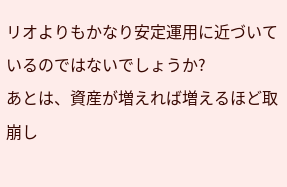リオよりもかなり安定運用に近づいているのではないでしょうか?
あとは、資産が増えれば増えるほど取崩し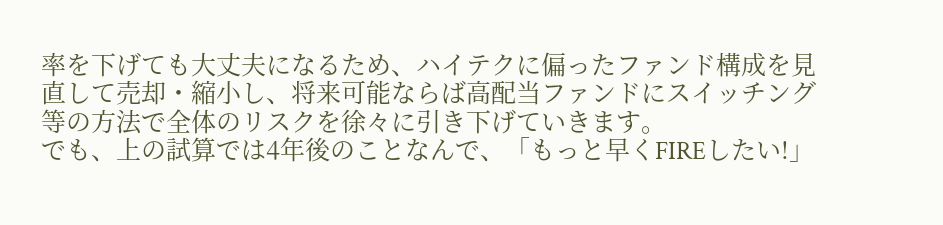率を下げても大丈夫になるため、ハイテクに偏ったファンド構成を見直して売却・縮小し、将来可能ならば高配当ファンドにスイッチング等の方法で全体のリスクを徐々に引き下げていきます。
でも、上の試算では4年後のことなんで、「もっと早くFIREしたい!」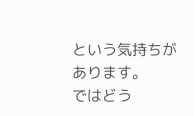という気持ちがあります。
ではどう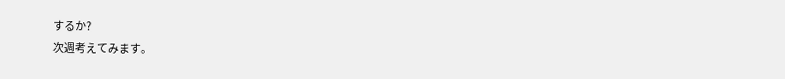するか?
次週考えてみます。